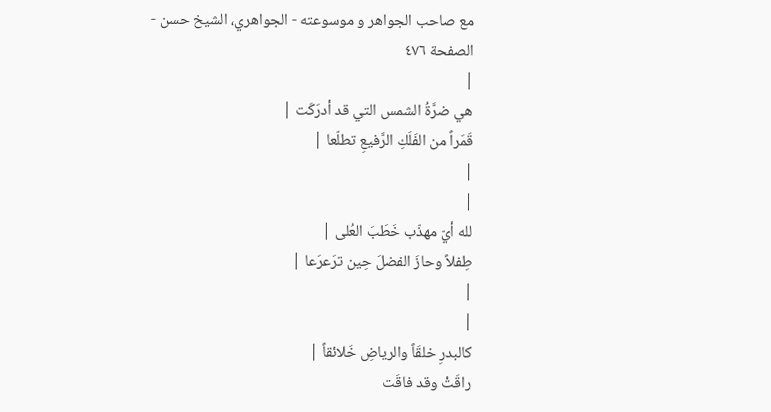مع صاحب الجواهر و موسوعته - الجواهري، الشيخ حسن - الصفحة ٤٧٦
|
هي ضرَّةُ الشمس التي قد أدرَكَت |
قَمَراً من الفَلَكِ الرَّفيعِ تطلّعا |
|
|
لله أيّ مهذّب خَطَبَ العُلى |
طِفلاً وحازَ الفضلَ حِين ترَعرَعا |
|
|
كالبدرِ خلقَاً والرياضِ خَلائقاً |
راقَتْ وقد فاقَت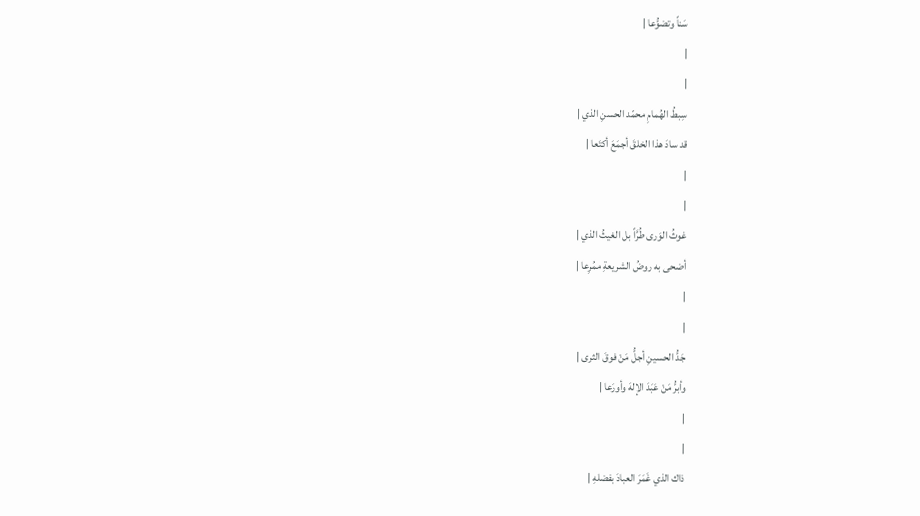سَناً وتضوُّعا |
|
|
سِبطُ الهُمامِ محمّد الحسنِ الذي |
قد سادَ هذا الخلقَ أجمَعَ أكتَعا |
|
|
غوثُ الوَرى طُرَّاً بل الغيثُ الذي |
أضحى به روضُ الشريعةِ ممُرِعا |
|
|
جَدُّ الحسينِ أجلُّ مَنْ فوقَ الثرى |
وأبرُّ مَنْ عَبَدَ الإلهَ وأورَعا |
|
|
ذاك الذي غَمَرَ العبادَ بفضلهِ |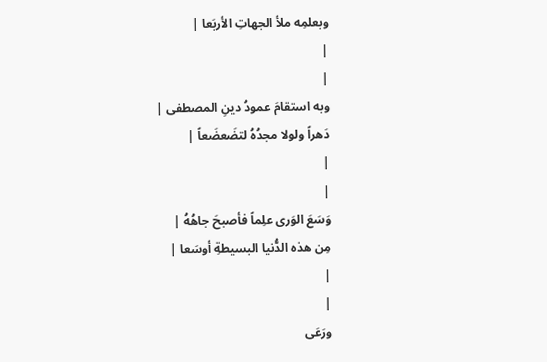وبعلمِه ملأ الجهاتِ الأربَعا |
|
|
وبه استقامَ عمودُ دينِ المصطفى |
دَهراً ولولا مجدُهُ لتضَعضَعاً |
|
|
وَسَعَ الوَرى علِماً فأصبحَ جاهُهُ |
مِن هذه الدُّنيا البسيطةِ أوسَعا |
|
|
ورَعَى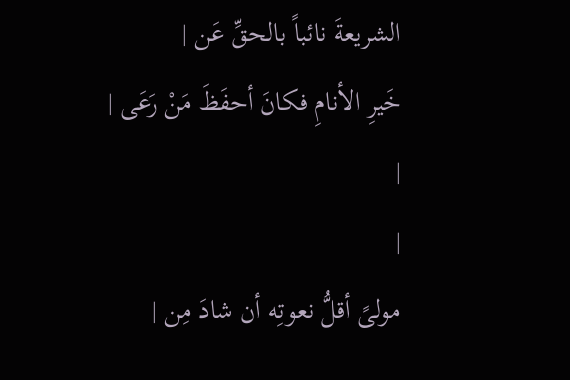الشريعةَ نائباً بالحقِّ عَن |
خَيرِ الأنامِ فكانَ أحفَظَ مَنْ رَعَى |
|
|
مولىً أقلُّ نعوتِه أن شادَ مِن |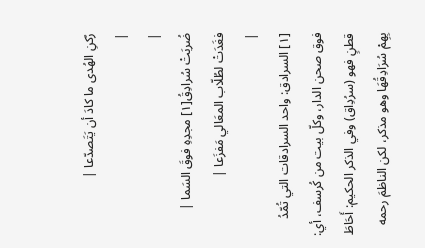رُكنِ الهُدى ما كادَ أن يَتَصدّعا |
|
|
ضُربَتْ سُرادِقُ[١] مجدِهِ فوقَ السَما |
فغَدَتْ لطُلّاب المعَالي مَفزَعا |
|
[١] السرادق: واحد السرادقات التي تُمّدُ فوق صحن الدار، وكلّ بيت من كُرسف، أي: قطنٍ فهو (سرُدِاق) وفي الذكر الحكيم: أَحَاطَ بِهِمْ سُرَادِقُهَا وهو مذكر، لكن الناظمَ رحمه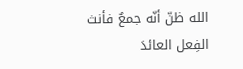الله ظنّ أنّه جمعٌ فأنث الفِعل العائدَ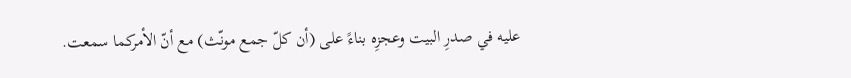عليه في صدرِ البيت وعجزِه بناءً على (أن كلّ جمع مونّث) مع أنّ الأمركما سمعت.